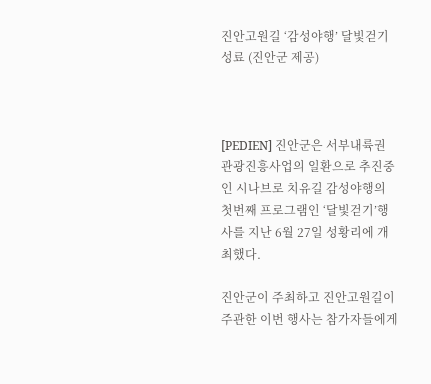진안고원길 ‘감성야행’ 달빛걷기 성료 (진안군 제공)



[PEDIEN] 진안군은 서부내륙권 관광진흥사업의 일환으로 추진중인 시나브로 치유길 감성야행의 첫번째 프로그램인 ‘달빛걷기’행사를 지난 6월 27일 성황리에 개최했다.

진안군이 주최하고 진안고원길이 주관한 이번 행사는 참가자들에게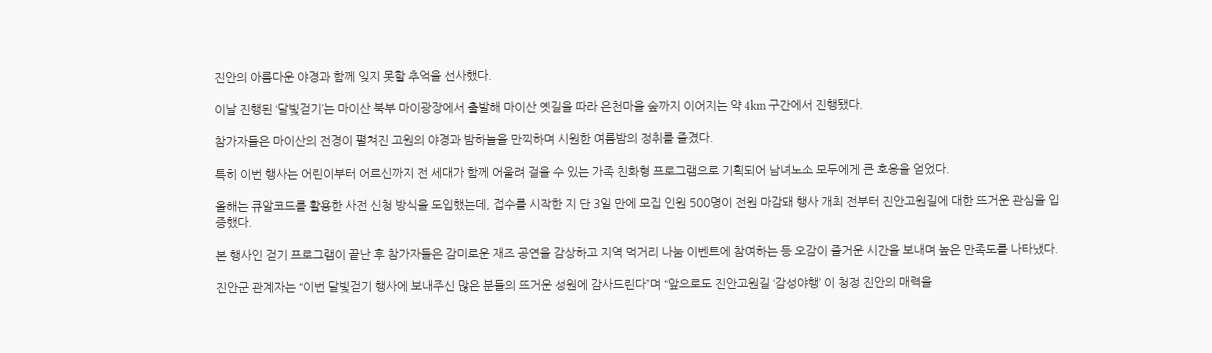진안의 아름다운 야경과 함께 잊지 못할 추억을 선사했다.

이날 진행된 ‘달빛걷기’는 마이산 북부 마이광장에서 출발해 마이산 옛길을 따라 은천마을 숲까지 이어지는 약 4km 구간에서 진행됐다.

참가자들은 마이산의 전경이 펼쳐진 고원의 야경과 밤하늘을 만끽하며 시원한 여름밤의 정취를 즐겼다.

특히 이번 행사는 어린이부터 어르신까지 전 세대가 함께 어울려 걸을 수 있는 가족 친화형 프로그램으로 기획되어 남녀노소 모두에게 큰 호응을 얻었다.

올해는 큐알코드를 활용한 사전 신청 방식을 도입했는데, 접수를 시작한 지 단 3일 만에 모집 인원 500명이 전원 마감돼 행사 개최 전부터 진안고원길에 대한 뜨거운 관심을 입증했다.

본 행사인 걷기 프로그램이 끝난 후 참가자들은 감미로운 재즈 공연을 감상하고 지역 먹거리 나눔 이벤트에 참여하는 등 오감이 즐거운 시간을 보내며 높은 만족도를 나타냈다.

진안군 관계자는 “이번 달빛걷기 행사에 보내주신 많은 분들의 뜨거운 성원에 감사드린다”며 “앞으로도 진안고원길 ‘감성야행’ 이 청정 진안의 매력을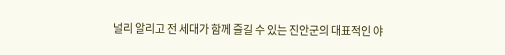널리 알리고 전 세대가 함께 즐길 수 있는 진안군의 대표적인 야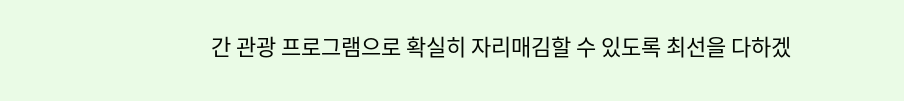간 관광 프로그램으로 확실히 자리매김할 수 있도록 최선을 다하겠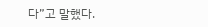다”고 말했다.